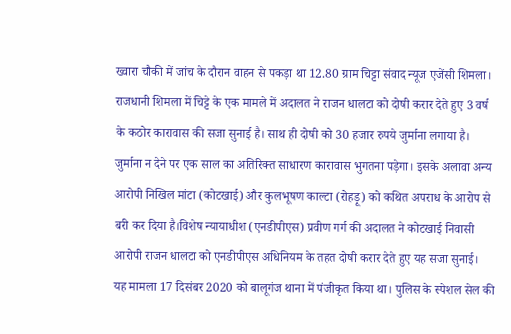ख्वारा चौकी में जांच के दौरान वाहन से पकड़ा था 12.80 ग्राम चिट्टा संवाद न्यूज एजेंसी शिमला। राजधानी शिमला में चिट्टे के एक मामले में अदालत ने राजन धालटा को दोषी करार देते हुए 3 वर्ष के कठोर कारावास की सजा सुनाई है। साथ ही दोषी को 30 हजार रुपये जुर्माना लगाया है।
जुर्माना न देने पर एक साल का अतिरिक्त साधारण कारावास भुगतना पड़ेगा। इसके अलावा अन्य आरोपी निखिल मांटा (कोटखाई) और कुलभूषण काल्टा (रोहड़ू) को कथित अपराध के आरोप से बरी कर दिया है।विशेष न्यायाधीश (एनडीपीएस) प्रवीण गर्ग की अदालत ने कोटखाई निवासी आरोपी राजन धालटा को एनडीपीएस अधिनियम के तहत दोषी करार देते हुए यह सजा सुनाई।
यह मामला 17 दिसंबर 2020 को बालूगंज थाना में पंजीकृत किया था। पुलिस के स्पेशल सेल की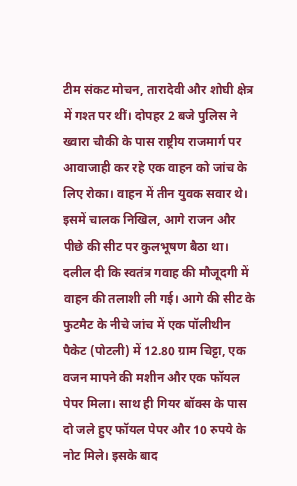टीम संकट मोचन, तारादेवी और शोघी क्षेत्र में गश्त पर थीं। दोपहर 2 बजे पुलिस ने ख्वारा चौकी के पास राष्ट्रीय राजमार्ग पर आवाजाही कर रहे एक वाहन को जांच के लिए रोका। वाहन में तीन युवक सवार थे। इसमें चालक निखिल, आगे राजन और पीछे की सीट पर कुलभूषण बैठा था। दलील दी कि स्वतंत्र गवाह की मौजूदगी में वाहन की तलाशी ली गई। आगे की सीट के फुटमैट के नीचे जांच में एक पॉलीथीन पैकेट (पोटली) में 12.80 ग्राम चिट्टा, एक वजन मापने की मशीन और एक फॉयल पेपर मिला। साथ ही गियर बॉक्स के पास दो जले हुए फॉयल पेपर और 10 रुपये के नोट मिले। इसके बाद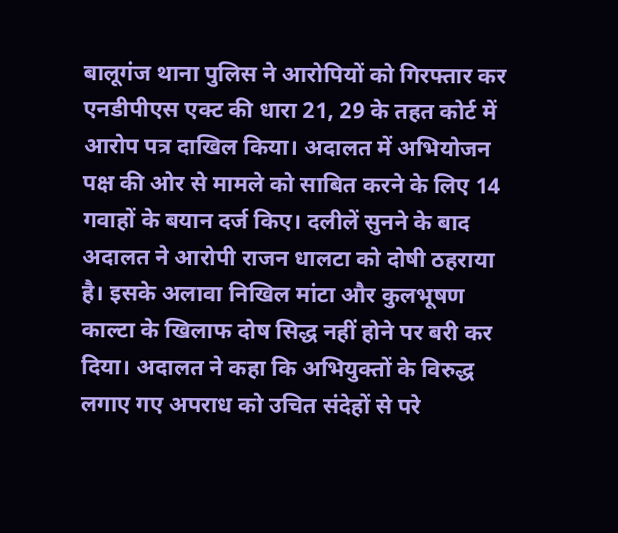बालूगंज थाना पुलिस ने आरोपियों को गिरफ्तार कर एनडीपीएस एक्ट की धारा 21, 29 के तहत कोर्ट में आरोप पत्र दाखिल किया। अदालत में अभियोजन पक्ष की ओर से मामले को साबित करने के लिए 14 गवाहों के बयान दर्ज किए। दलीलें सुनने के बाद अदालत ने आरोपी राजन धालटा को दोषी ठहराया है। इसके अलावा निखिल मांटा और कुलभूषण काल्टा के खिलाफ दोष सिद्ध नहीं होने पर बरी कर दिया। अदालत ने कहा कि अभियुक्तों के विरुद्ध लगाए गए अपराध को उचित संदेहों से परे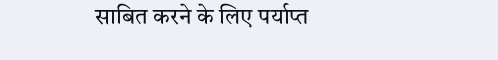साबित करने के लिए पर्याप्त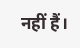नहीं हैं।